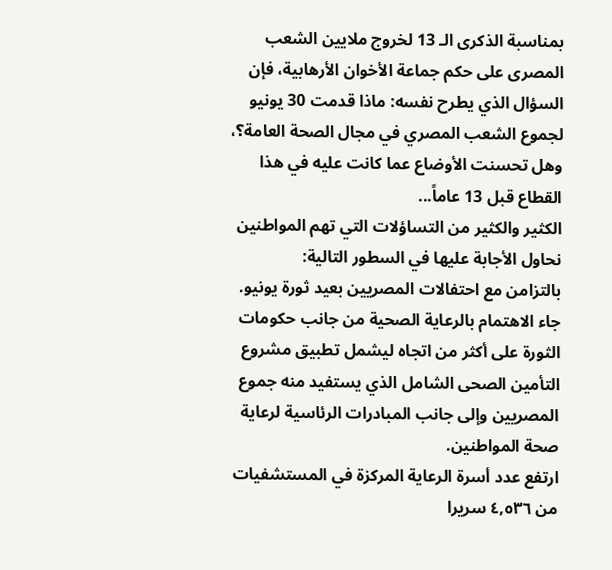بمناسبة الذكرى الـ 13 لخروج ملايين الشعب المصرى على حكم جماعة الأخوان الأرهابية، فإن السؤال الذي يطرح نفسه: ماذا قدمت 30 يونيو لجموع الشعب المصري في مجال الصحة العامة؟، وهل تحسنت الأوضاع عما كانت عليه في هذا القطاع قبل 13 عاماً...
الكثير والكثير من التساؤلات التي تهم المواطنين نحاول الأجابة عليها في السطور التالية:
بالتزامن مع احتفالات المصريين بعيد ثورة يونيو.
جاء الاهتمام بالرعاية الصحية من جانب حكومات الثورة على أكثر من اتجاه ليشمل تطبيق مشروع التأمين الصحى الشامل الذي يستفيد منه جموع المصريين وإلى جانب المبادرات الرئاسية لرعاية صحة المواطنين.
ارتفع عدد أسرة الرعاية المركزة في المستشفيات من ٤,٥٣٦ سريرا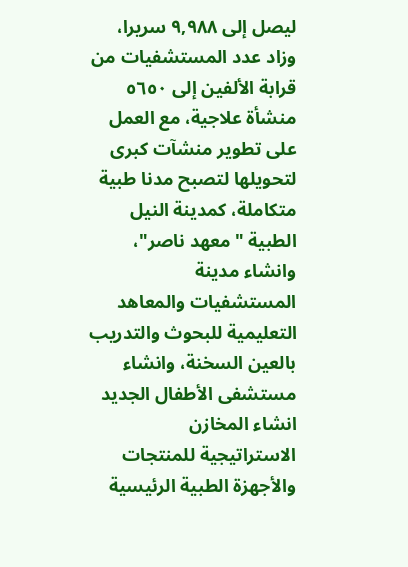ليصل إلى ۹,۹۸۸ سريرا، وزاد عدد المستشفيات من قرابة الألفين إلى ٥٦٥٠ منشأة علاجية، مع العمل على تطوير منشآت كبرى لتحويلها لتصبح مدنا طبية متكاملة، كمدينة النيل الطبية "معهد ناصر"، وانشاء مدينة المستشفيات والمعاهد التعليمية للبحوث والتدريب بالعين السخنة، وانشاء مستشفى الأطفال الجديد انشاء المخازن الاستراتيجية للمنتجات والأجهزة الطبية الرئيسية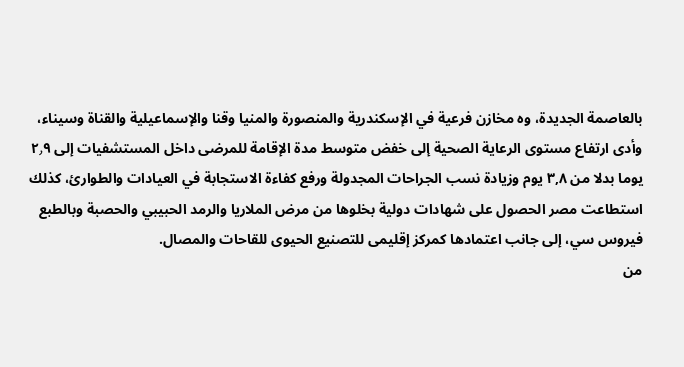بالعاصمة الجديدة، وه مخازن فرعية في الإسكندرية والمنصورة والمنيا وقنا والإسماعيلية والقناة وسيناء، وأدى ارتفاع مستوى الرعاية الصحية إلى خفض متوسط مدة الإقامة للمرضى داخل المستشفيات إلى ۲٫۹ يوما بدلا من ۳,۸ يوم وزيادة نسب الجراحات المجدولة ورفع كفاءة الاستجابة في العيادات والطوارئ، كذلك استطاعت مصر الحصول على شهادات دولية بخلوها من مرض الملاريا والرمد الحبيبي والحصبة وبالطبع فيروس سي، إلى جانب اعتمادها كمركز إقليمى للتصنيع الحيوى للقاحات والمصال.
من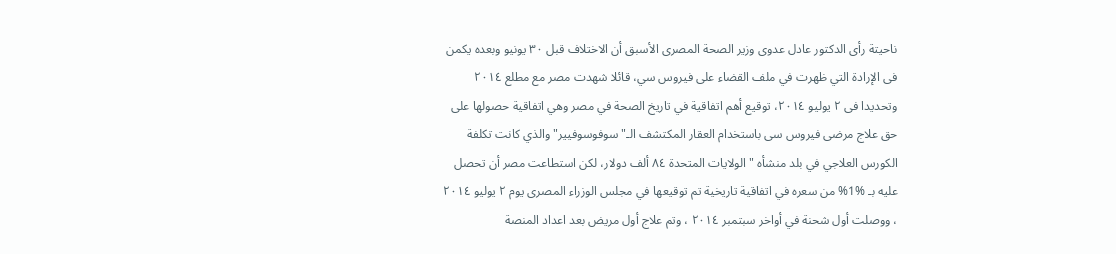ناحيتة رأى الدكتور عادل عدوى وزير الصحة المصرى الأسبق أن الاختلاف قبل ٣٠ يونيو وبعده يكمن فى الإرادة التي ظهرت في ملف القضاء على فيروس سي، قائلا شهدت مصر مع مطلع ٢٠١٤ وتحديدا فى ٢ يوليو ۲۰۱٤، توقيع أهم اتفاقية في تاريخ الصحة في مصر وهي اتفاقية حصولها على حق علاج مرضى فيروس سی باستخدام العقار المكتشف الـ" سوفوسوفيير" والذي كانت تكلفة الكورس العلاجي في بلد منشأه "الولايات المتحدة ٨٤ ألف دولار، لكن استطاعت مصر أن تحصل عليه بـ %1% من سعره في اتفاقية تاريخية تم توقيعها في مجلس الوزراء المصرى يوم ٢ يوليو ۲۰۱٤ ، ووصلت أول شحنة في أواخر سبتمبر ۲۰۱٤ ، وتم علاج أول مريض بعد اعداد المنصة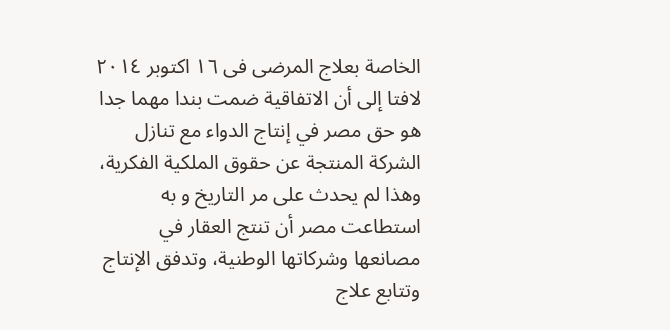الخاصة بعلاج المرضى فى ١٦ اکتوبر ٢٠١٤ لافتا إلى أن الاتفاقية ضمت بندا مهما جدا هو حق مصر في إنتاج الدواء مع تنازل الشركة المنتجة عن حقوق الملكية الفكرية، وهذا لم يحدث على مر التاريخ و به استطاعت مصر أن تنتج العقار في مصانعها وشركاتها الوطنية، وتدفق الإنتاج وتتابع علاج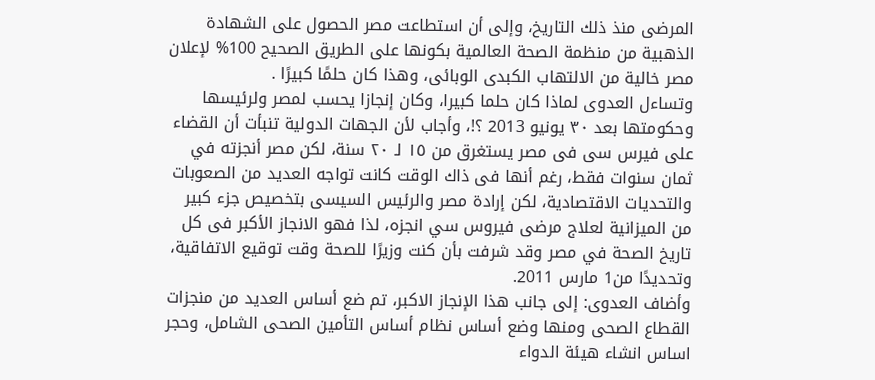المرضى منذ ذلك التاريخ، وإلى أن استطاعت مصر الحصول على الشهادة الذهبية من منظمة الصحة العالمية بكونها على الطريق الصحيح 100% لإعلان مصر خالية من الالتهاب الكبدى الوبائى، وهذا كان حلمًا كبيرًا .
وتساءل العدوى لماذا كان حلما كبيرا، وكان إنجازا يحسب لمصر ولرئيسها وحكومتها بعد ٣٠ یونیو 2013 ؟!، وأجاب لأن الجهات الدولية تنبأت أن القضاء على فيرس سى فى مصر يستغرق من ١٥ لـ ٢٠ سنة، لكن مصر أنجزته في ثمان سنوات فقط، رغم أنها فى ذاك الوقت كانت تواجه العديد من الصعوبات والتحديات الاقتصادية، لكن إرادة مصر والرئيس السيسى بتخصيص جزء كبير من الميزانية لعلاج مرضى فيروس سي انجزه، لذا فهو الانجاز الأكبر فى كل تاريخ الصحة في مصر وقد شرفت بأن كنت وزيرًا للصحة وقت توقيع الاتفاقية، وتحديدًا من1 مارس 2011.
وأضاف العدوى: إلى جانب هذا الإنجاز الاكبر، تم ضع أساس العديد من منجزات القطاع الصحى ومنها وضع أساس نظام أساس التأمين الصحى الشامل، وحجر اساس انشاء هيئة الدواء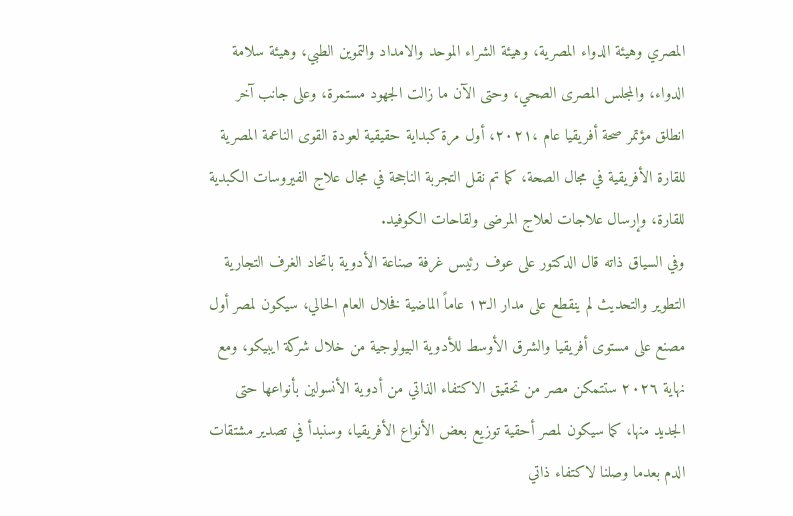المصري وهيئة الدواء المصرية، وهيئة الشراء الموحد والامداد والتموين الطبي، وهيئة سلامة الدواء، والمجلس المصرى الصحي، وحتى الآن ما زالت الجهود مستمرة، وعلى جانب آخر انطلق مؤتمر صحة أفريقيا عام ،۲۰۲۱، أول مرة كبداية حقيقية لعودة القوى الناعمة المصرية للقارة الأفريقية في مجال الصحة، كما تم نقل التجربة الناجحة في مجال علاج الفيروسات الكبدية للقارة، وإرسال علاجات لعلاج المرضى ولقاحات الكوفيد.
وفي السياق ذاته قال الدكتور على عوف رئيس غرفة صناعة الأدوية باتحاد الغرف التجارية التطوير والتحديث لم ينقطع على مدار الـ١٣ عاماً الماضية فخلال العام الحالي، سيكون لمصر أول مصنع على مستوى أفريقيا والشرق الأوسط للأدوية البيولوجية من خلال شركة ايبيكو، ومع نهاية ٢٠٢٦ ستتمكن مصر من تحقيق الاكتفاء الذاتي من أدوية الأنسولين بأنواعها حتى الجديد منها، كما سيكون لمصر أحقية توزيع بعض الأنواع الأفريقيا، وسنبدأ في تصدير مشتقات الدم بعدما وصلنا لاكتفاء ذاتي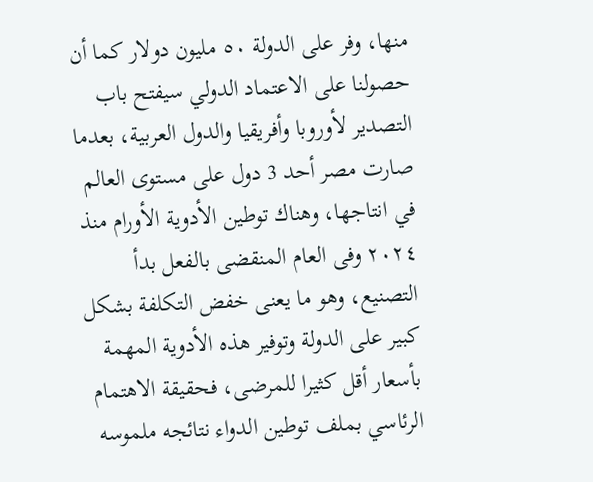منها، وفر على الدولة ٥٠ مليون دولار كما أن حصولنا على الاعتماد الدولي سيفتح باب التصدير لأوروبا وأفريقيا والدول العربية، بعدما صارت مصر أحد 3 دول على مستوى العالم في انتاجها، وهناك توطين الأدوية الأورام منذ ٢٠٢٤ وفى العام المنقضى بالفعل بدأ التصنيع، وهو ما يعنى خفض التكلفة بشكل كبير على الدولة وتوفير هذه الأدوية المهمة بأسعار أقل كثيرا للمرضى، فحقيقة الاهتمام الرئاسي بملف توطين الدواء نتائجه ملموسه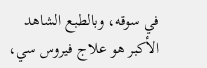في سوقه، وبالطبع الشاهد الأكبر هو علاج فيروس سي،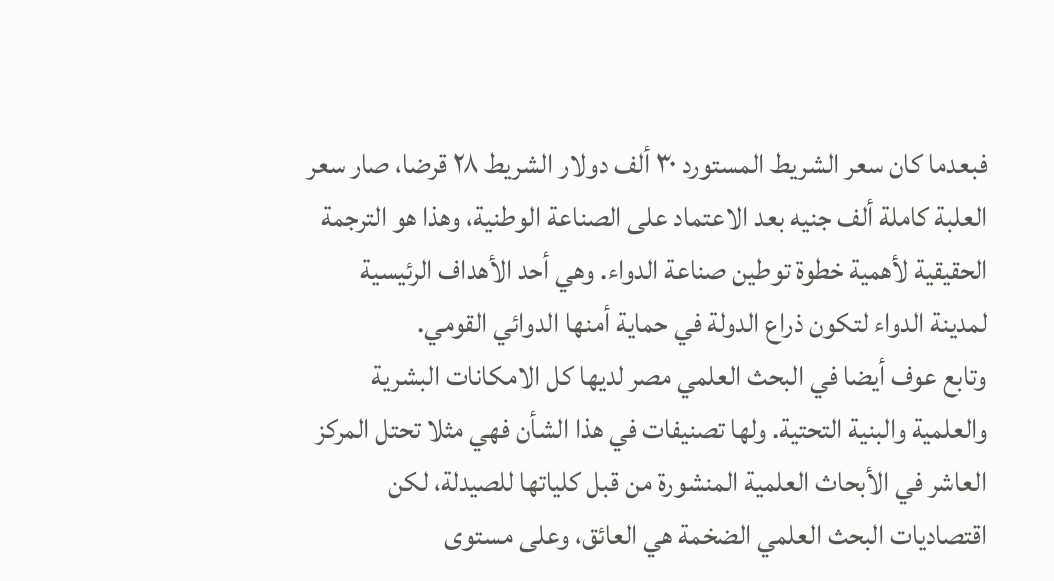فبعدما كان سعر الشريط المستورد ٣٠ ألف دولار الشريط ۲۸ قرضا، صار سعر العلبة كاملة ألف جنيه بعد الاعتماد على الصناعة الوطنية، وهذا هو الترجمة الحقيقية لأهمية خطوة توطين صناعة الدواء. وهي أحد الأهداف الرئيسية لمدينة الدواء لتكون ذراع الدولة في حماية أمنها الدوائي القومي.
وتابع عوف أيضا في البحث العلمي مصر لديها كل الامكانات البشرية والعلمية والبنية التحتية. ولها تصنيفات في هذا الشأن فهي مثلا تحتل المركز العاشر في الأبحاث العلمية المنشورة من قبل كلياتها للصيدلة، لكن اقتصاديات البحث العلمي الضخمة هي العائق، وعلى مستوى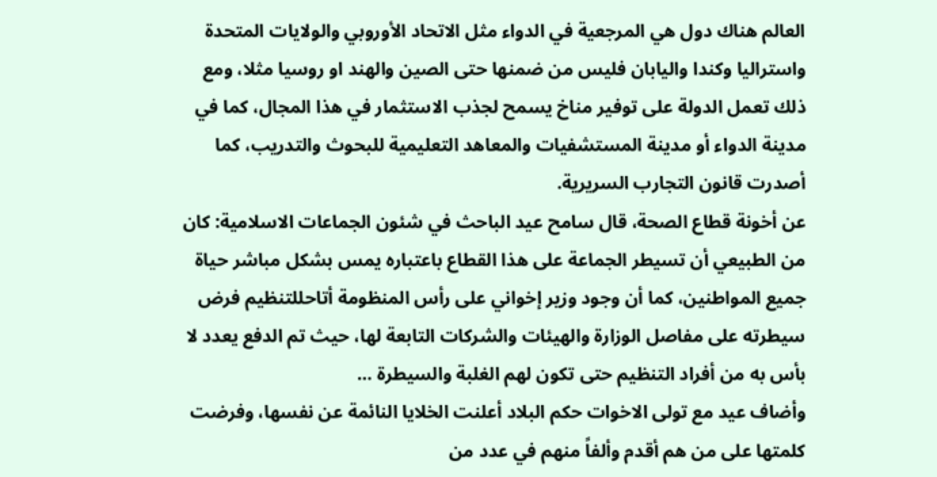العالم هناك دول هي المرجعية في الدواء مثل الاتحاد الأوروبي والولايات المتحدة واستراليا وكندا واليابان فليس من ضمنها حتى الصين والهند او روسيا مثلا، ومع ذلك تعمل الدولة على توفير مناخ يسمح لجذب الاستثمار في هذا المجال، كما في مدينة الدواء أو مدينة المستشفيات والمعاهد التعليمية للبحوث والتدريب، كما أصدرت قانون التجارب السريرية.
عن أخونة قطاع الصحة، قال سامح عيد الباحث في شئون الجماعات الاسلامية: كان من الطبيعي أن تسيطر الجماعة على هذا القطاع باعتباره يمس بشكل مباشر حياة جميع المواطنين، كما أن وجود وزير إخواني على رأس المنظومة أتاحللتنظيم فرض سيطرته على مفاصل الوزارة والهيئات والشركات التابعة لها، حيث تم الدفع يعدد لا بأس به من أفراد التنظيم حتى تكون لهم الغلبة والسيطرة ...
وأضاف عيد مع تولى الاخوات حكم البلاد أعلنت الخلايا النائمة عن نفسها، وفرضت كلمتها على من هم أقدم وألفاً منهم في عدد من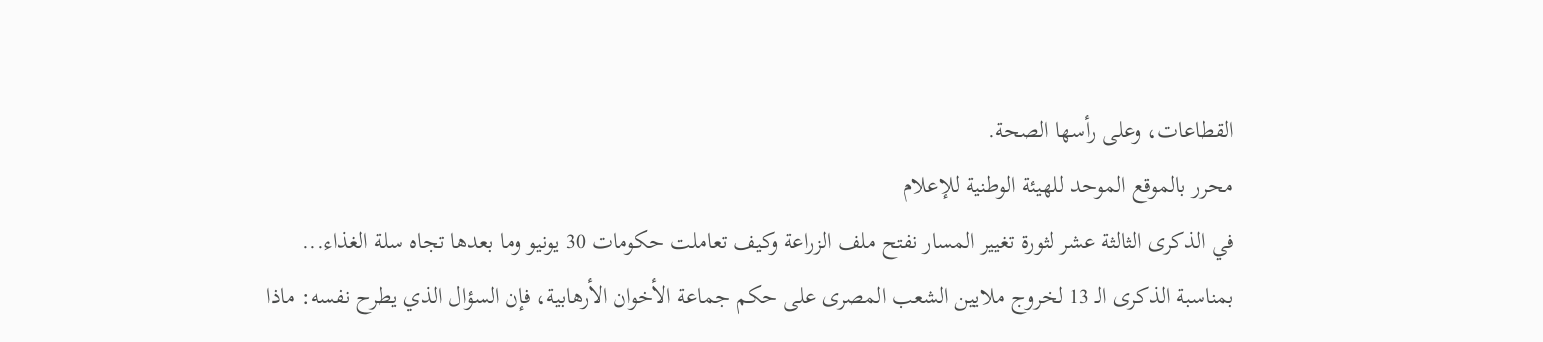القطاعات، وعلى رأسها الصحة.
محرر بالموقع الموحد للهيئة الوطنية للإعلام
في الذكرى الثالثة عشر لثورة تغيير المسار نفتح ملف الزراعة وكيف تعاملت حكومات 30 يونيو وما بعدها تجاه سلة الغذاء...
بمناسبة الذكرى الـ 13 لخروج ملايين الشعب المصرى على حكم جماعة الأخوان الأرهابية، فإن السؤال الذي يطرح نفسه: ماذا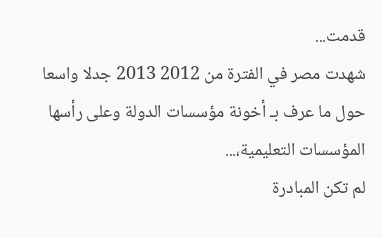قدمت...
شهدت مصر في الفترة من 2012 2013 جدلا واسعا حول ما عرف بـ أخونة مؤسسات الدولة وعلى رأسها المؤسسات التعليمية،...
لم تكن المبادرة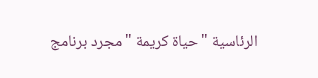الرئاسية "حياة كريمة " مجرد برنامج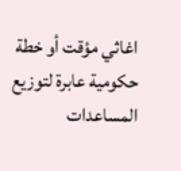اغاثي مؤقت أو خطة حكومية عابرة لتوزيع المساعدات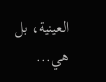العينية، بل هي...